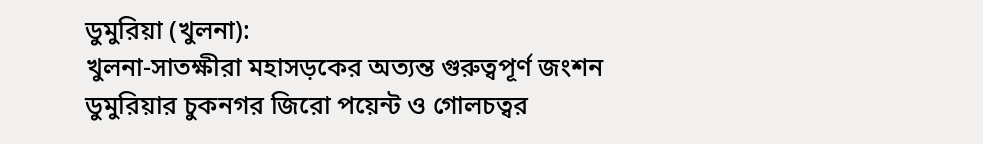ডুমুরিয়া (খুলনা):
খুলনা-সাতক্ষীরা মহাসড়কের অত্যন্ত গুরুত্বপূর্ণ জংশন ডুমুরিয়ার চুকনগর জিরো পয়েন্ট ও গোলচত্বর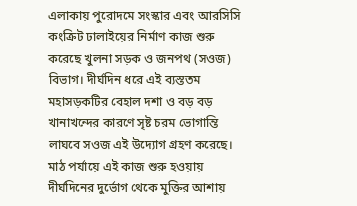এলাকায় পুরোদমে সংস্কার এবং আরসিসি কংক্রিট ঢালাইয়ের নির্মাণ কাজ শুরু করেছে খুলনা সড়ক ও জনপথ (সওজ) বিভাগ। দীর্ঘদিন ধরে এই ব্যস্ততম মহাসড়কটির বেহাল দশা ও বড় বড় খানাখন্দের কারণে সৃষ্ট চরম ভোগান্তি লাঘবে সওজ এই উদ্যোগ গ্রহণ করেছে। মাঠ পর্যায়ে এই কাজ শুরু হওয়ায় দীর্ঘদিনের দুর্ভোগ থেকে মুক্তির আশায়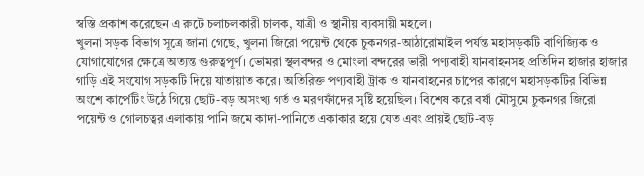স্বস্তি প্রকাশ করেছেন এ রুটে চলাচলকারী চালক, যাত্রী ও স্থানীয় ব্যবসায়ী মহলে।
খুলনা সড়ক বিভাগ সূত্রে জানা গেছে, খুলনা জিরো পয়েন্ট থেকে চুকনগর-আঠারোমাইল পর্যন্ত মহাসড়কটি বাণিজ্যিক ও যোগাযোগের ক্ষেত্রে অত্যন্ত গুরুত্বপূর্ণ। ভোমরা স্থলবন্দর ও মোংলা বন্দরের ভারী পণ্যবাহী যানবাহনসহ প্রতিদিন হাজার হাজার গাড়ি এই সংযোগ সড়কটি দিয়ে যাতায়াত করে। অতিরিক্ত পণ্যবাহী ট্রাক ও যানবাহনের চাপের কারণে মহাসড়কটির বিভিন্ন অংশে কার্পেটিং উঠে গিয়ে ছোট-বড় অসংখ্য গর্ত ও মরণফাঁদের সৃষ্টি হয়েছিল। বিশেষ করে বর্ষা মৌসুমে চুকনগর জিরো পয়েন্ট ও গোলচত্বর এলাকায় পানি জমে কাদা-পানিতে একাকার হয়ে যেত এবং প্রায়ই ছোট-বড়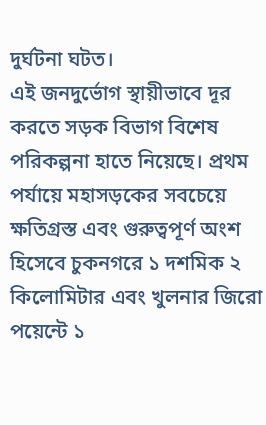দুর্ঘটনা ঘটত।
এই জনদুর্ভোগ স্থায়ীভাবে দূর করতে সড়ক বিভাগ বিশেষ পরিকল্পনা হাতে নিয়েছে। প্রথম পর্যায়ে মহাসড়কের সবচেয়ে ক্ষতিগ্রস্ত এবং গুরুত্বপূর্ণ অংশ হিসেবে চুকনগরে ১ দশমিক ২ কিলোমিটার এবং খুলনার জিরো পয়েন্টে ১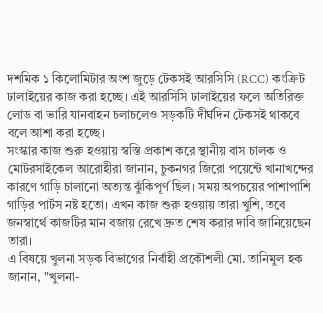দশমিক ১ কিলোমিটার অংশ জুড়ে টেকসই আরসিসি (RCC) কংক্রিট ঢালাইয়ের কাজ করা হচ্ছে। এই আরসিসি ঢালাইয়ের ফলে অতিরিক্ত লোড বা ভারি যানবাহন চলাচলেও সড়কটি দীর্ঘদিন টেকসই থাকবে বলে আশা করা হচ্ছে।
সংস্কার কাজ শুরু হওয়ায় স্বস্তি প্রকাশ করে স্থানীয় বাস চালক ও মোটরসাইকেল আরোহীরা জানান, চুকনগর জিরো পয়েন্টে খানাখন্দের কারণে গাড়ি চালানো অত্যন্ত ঝুঁকিপূর্ণ ছিল। সময় অপচয়ের পাশাপাশি গাড়ির পার্টস নষ্ট হতো। এখন কাজ শুরু হওয়ায় তারা খুশি, তবে জনস্বার্থে কাজটির মান বজায় রেখে দ্রুত শেষ করার দাবি জানিয়েছেন তারা।
এ বিষয়ে খুলনা সড়ক বিভাগের নির্বাহী প্রকৌশলী মো. তানিমুল হক জানান, "খুলনা-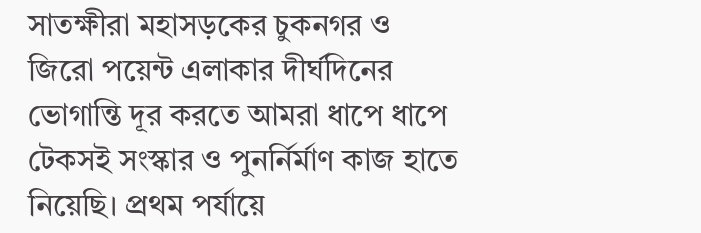সাতক্ষীরা মহাসড়কের চুকনগর ও জিরো পয়েন্ট এলাকার দীর্ঘদিনের ভোগান্তি দূর করতে আমরা ধাপে ধাপে টেকসই সংস্কার ও পুনর্নির্মাণ কাজ হাতে নিয়েছি। প্রথম পর্যায়ে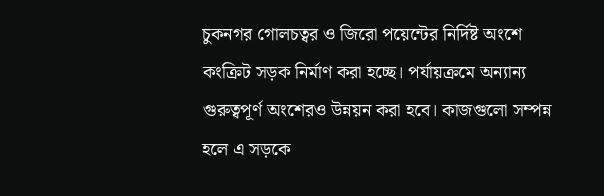চুকনগর গোলচত্বর ও জিরো পয়েন্টের নির্দিষ্ট অংশে কংক্রিট সড়ক নির্মাণ করা হচ্ছে। পর্যায়ক্রমে অন্যান্য গুরুত্বপূর্ণ অংশেরও উন্নয়ন করা হবে। কাজগুলো সম্পন্ন হলে এ সড়কে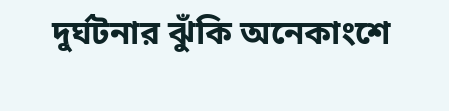দুর্ঘটনার ঝুঁকি অনেকাংশে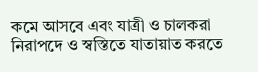কমে আসবে এবং যাত্রী ও চালকরা নিরাপদে ও স্বস্তিতে যাতায়াত করতে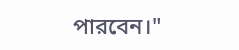পারবেন।"